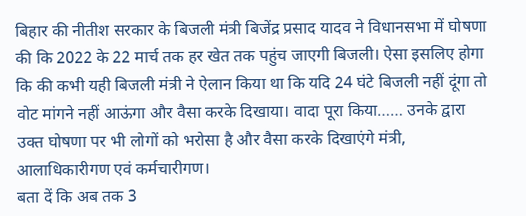बिहार की नीतीश सरकार के बिजली मंत्री बिजेंद्र प्रसाद यादव ने विधानसभा में घोषणा की कि 2022 के 22 मार्च तक हर खेत तक पहुंच जाएगी बिजली। ऐसा इसलिए होगा कि की कभी यही बिजली मंत्री ने ऐलान किया था कि यदि 24 घंटे बिजली नहीं दूंगा तो वोट मांगने नहीं आऊंगा और वैसा करके दिखाया। वादा पूरा किया…… उनके द्वारा उक्त घोषणा पर भी लोगों को भरोसा है और वैसा करके दिखाएंगे मंत्री, आलाधिकारीगण एवं कर्मचारीगण।
बता दें कि अब तक 3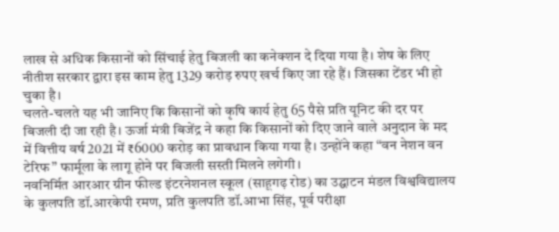लाख से अधिक किसानों को सिंचाई हेतु बिजली का कनेक्शन दे दिया गया है। शेष के लिए नीतीश सरकार द्वारा इस काम हेतु 1329 करोड़ रुपए खर्च किए जा रहे हैं। जिसका टेंडर भी हो चुका है।
चलते-चलते यह भी जानिए कि किसानों को कृषि कार्य हेतु 65 पैसे प्रति यूनिट की दर पर बिजली दी जा रही है। ऊर्जा मंत्री बिजेंद्र ने कहा कि किसानों को दिए जाने वाले अनुदान के मद में वित्तीय वर्ष 2021 में ₹6000 करोड़ का प्रावधान किया गया है। उन्होंने कहा “वन नेशन वन टेरिफ” फार्मूला के लागू होने पर बिजली सस्ती मिलने लगेगी।
नवनिर्मित आरआर ग्रीन फील्ड इंटरनेशनल स्कूल (साहूगढ़ रोड) का उद्घाटन मंडल विश्वविद्यालय के कुलपति डॉ.आरकेपी रमण, प्रति कुलपति डॉ.आभा सिंह, पूर्व परीक्षा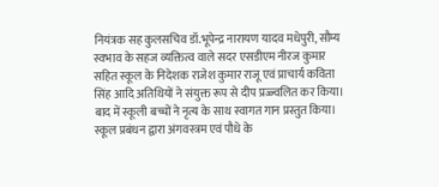नियंत्रक सह कुलसचिव डॉ.भूपेन्द्र नारायण यादव मधेपुरी, सौम्य स्वभाव के सहज व्यक्तित्व वाले सदर एसडीएम नीरज कुमार सहित स्कूल के निदेशक राजेश कुमार राजू एवं प्राचार्य कविता सिंह आदि अतिथियों ने संयुक्त रूप से दीप प्रज्ज्वलित कर किया। बाद में स्कूली बच्चों ने नृत्य के साथ स्वागत गान प्रस्तुत किया। स्कूल प्रबंधन द्वारा अंगवस्त्रम एवं पौधे के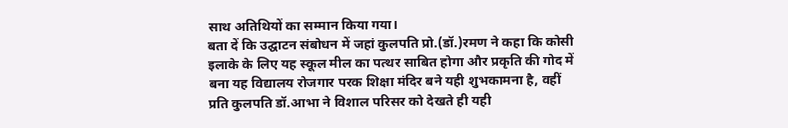साथ अतिथियों का सम्मान किया गया।
बता दें कि उद्घाटन संबोधन में जहां कुलपति प्रो.(डॉ.)रमण ने कहा कि कोसी इलाके के लिए यह स्कूल मील का पत्थर साबित होगा और प्रकृति की गोद में बना यह विद्यालय रोजगार परक शिक्षा मंदिर बने यही शुभकामना है, वहीं प्रति कुलपति डॉ.आभा ने विशाल परिसर को देखते ही यही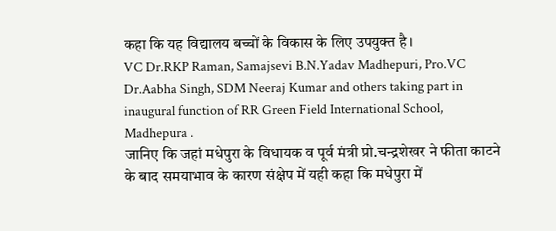कहा कि यह विद्यालय बच्चों के विकास के लिए उपयुक्त है।
VC Dr.RKP Raman, Samajsevi B.N.Yadav Madhepuri, Pro.VC Dr.Aabha Singh, SDM Neeraj Kumar and others taking part in inaugural function of RR Green Field International School, Madhepura .
जानिए कि जहां मधेपुरा के विधायक व पूर्व मंत्री प्रो.चन्द्रशेखर ने फीता काटने के बाद समयाभाव के कारण संक्षेप में यही कहा कि मधेपुरा में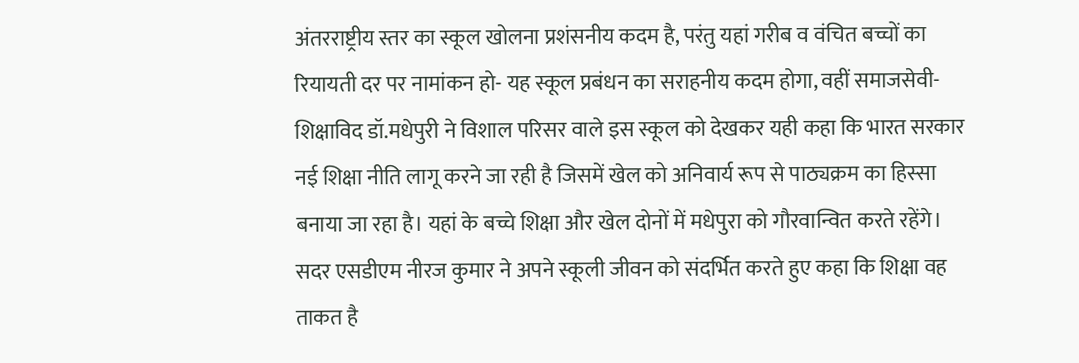अंतरराष्ट्रीय स्तर का स्कूल खोलना प्रशंसनीय कदम है, परंतु यहां गरीब व वंचित बच्चों का रियायती दर पर नामांकन हो- यह स्कूल प्रबंधन का सराहनीय कदम होगा, वहीं समाजसेवी-शिक्षाविद डॉ.मधेपुरी ने विशाल परिसर वाले इस स्कूल को देखकर यही कहा कि भारत सरकार नई शिक्षा नीति लागू करने जा रही है जिसमें खेल को अनिवार्य रूप से पाठ्यक्रम का हिस्सा बनाया जा रहा है। यहां के बच्चे शिक्षा और खेल दोनों में मधेपुरा को गौरवान्वित करते रहेंगे।
सदर एसडीएम नीरज कुमार ने अपने स्कूली जीवन को संदर्भित करते हुए कहा कि शिक्षा वह ताकत है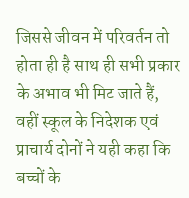जिससे जीवन में परिवर्तन तो होता ही है साथ ही सभी प्रकार के अभाव भी मिट जाते हैं, वहीं स्कूल के निदेशक एवं प्राचार्य दोनों ने यही कहा कि बच्चों के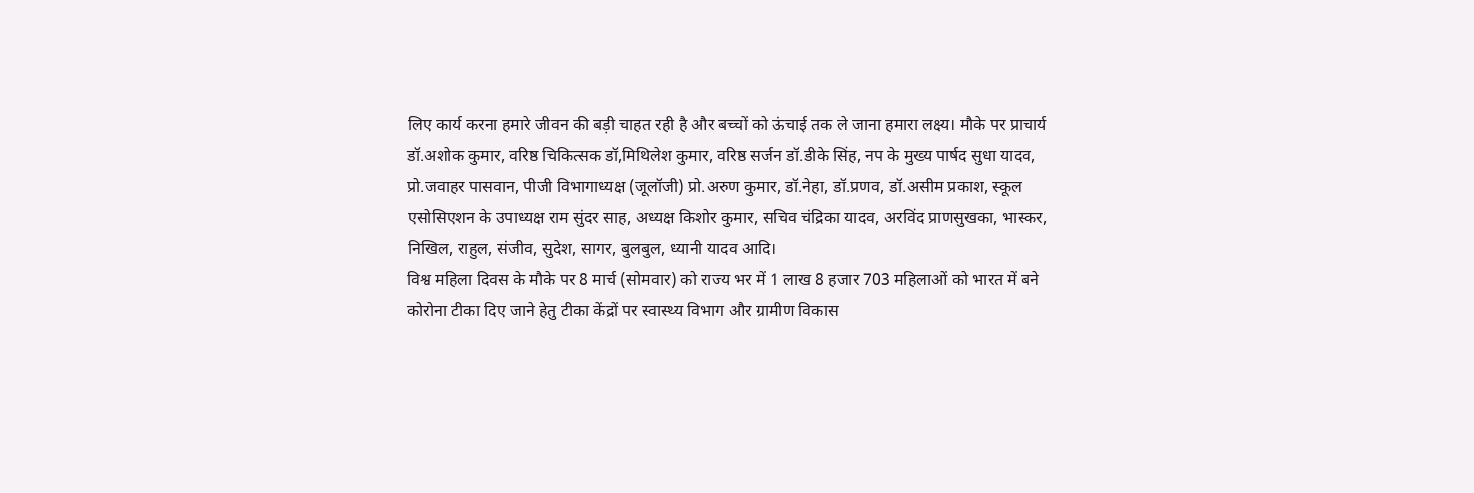लिए कार्य करना हमारे जीवन की बड़ी चाहत रही है और बच्चों को ऊंचाई तक ले जाना हमारा लक्ष्य। मौके पर प्राचार्य डॉ.अशोक कुमार, वरिष्ठ चिकित्सक डॉ,मिथिलेश कुमार, वरिष्ठ सर्जन डॉ.डीके सिंह, नप के मुख्य पार्षद सुधा यादव, प्रो.जवाहर पासवान, पीजी विभागाध्यक्ष (जूलॉजी) प्रो.अरुण कुमार, डॉ.नेहा, डॉ.प्रणव, डॉ.असीम प्रकाश, स्कूल एसोसिएशन के उपाध्यक्ष राम सुंदर साह, अध्यक्ष किशोर कुमार, सचिव चंद्रिका यादव, अरविंद प्राणसुखका, भास्कर, निखिल, राहुल, संजीव, सुदेश, सागर, बुलबुल, ध्यानी यादव आदि।
विश्व महिला दिवस के मौके पर 8 मार्च (सोमवार) को राज्य भर में 1 लाख 8 हजार 703 महिलाओं को भारत में बने कोरोना टीका दिए जाने हेतु टीका केंद्रों पर स्वास्थ्य विभाग और ग्रामीण विकास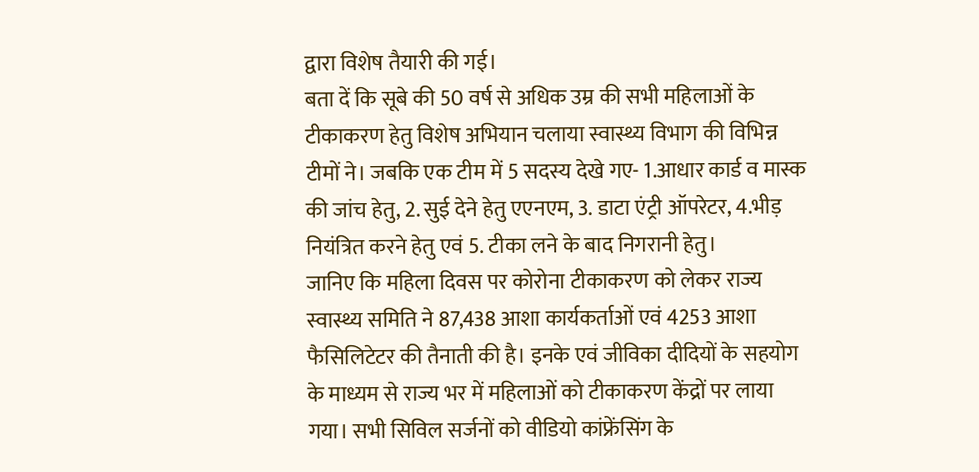द्वारा विशेष तैयारी की गई।
बता दें कि सूबे की 50 वर्ष से अधिक उम्र की सभी महिलाओं के टीकाकरण हेतु विशेष अभियान चलाया स्वास्थ्य विभाग की विभिन्न टीमों ने। जबकि एक टीम में 5 सदस्य देखे गए- 1.आधार कार्ड व मास्क की जांच हेतु, 2. सुई देने हेतु एएनएम, 3. डाटा एंट्री ऑपरेटर, 4.भीड़ नियंत्रित करने हेतु एवं 5. टीका लने के बाद निगरानी हेतु।
जानिए कि महिला दिवस पर कोरोना टीकाकरण को लेकर राज्य स्वास्थ्य समिति ने 87,438 आशा कार्यकर्ताओं एवं 4253 आशा फैसिलिटेटर की तैनाती की है। इनके एवं जीविका दीदियों के सहयोग के माध्यम से राज्य भर में महिलाओं को टीकाकरण केंद्रों पर लाया गया। सभी सिविल सर्जनों को वीडियो कांफ्रेंसिंग के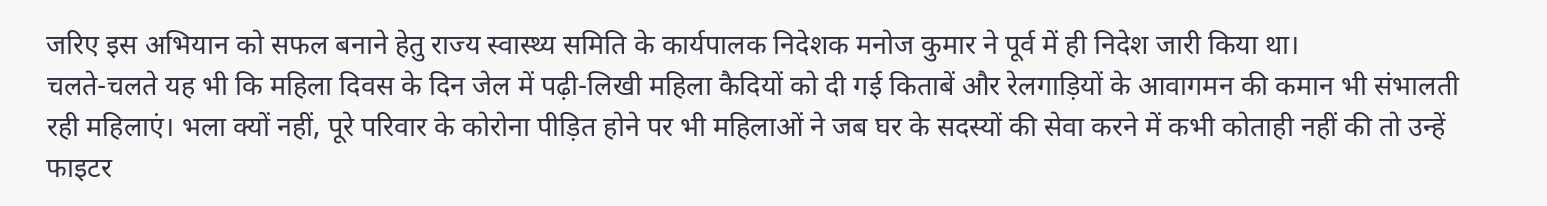जरिए इस अभियान को सफल बनाने हेतु राज्य स्वास्थ्य समिति के कार्यपालक निदेशक मनोज कुमार ने पूर्व में ही निदेश जारी किया था।
चलते-चलते यह भी कि महिला दिवस के दिन जेल में पढ़ी-लिखी महिला कैदियों को दी गई किताबें और रेलगाड़ियों के आवागमन की कमान भी संभालती रही महिलाएं। भला क्यों नहीं, पूरे परिवार के कोरोना पीड़ित होने पर भी महिलाओं ने जब घर के सदस्यों की सेवा करने में कभी कोताही नहीं की तो उन्हें फाइटर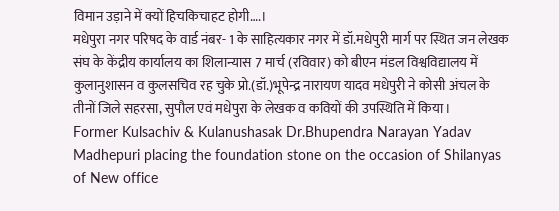विमान उड़ाने में क्यों हिचकिचाहट होगी….।
मधेपुरा नगर परिषद के वार्ड नंबर- 1 के साहित्यकार नगर में डॉ.मधेपुरी मार्ग पर स्थित जन लेखक संघ के केंद्रीय कार्यालय का शिलान्यास 7 मार्च (रविवार) को बीएन मंडल विश्वविद्यालय में कुलानुशासन व कुलसचिव रह चुके प्रो.(डॉ.)भूपेन्द्र नारायण यादव मधेपुरी ने कोसी अंचल के तीनों जिले सहरसा, सुपौल एवं मधेपुरा के लेखक व कवियों की उपस्थिति में किया।
Former Kulsachiv & Kulanushasak Dr.Bhupendra Narayan Yadav Madhepuri placing the foundation stone on the occasion of Shilanyas of New office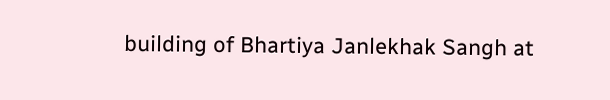building of Bhartiya Janlekhak Sangh at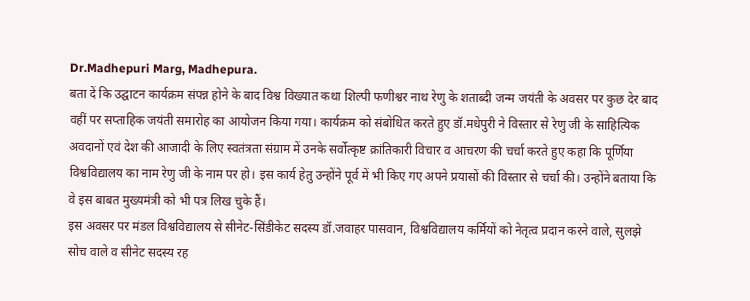Dr.Madhepuri Marg, Madhepura.
बता दें कि उद्घाटन कार्यक्रम संपन्न होने के बाद विश्व विख्यात कथा शिल्पी फणीश्वर नाथ रेणु के शताब्दी जन्म जयंती के अवसर पर कुछ देर बाद वहीं पर सप्ताहिक जयंती समारोह का आयोजन किया गया। कार्यक्रम को संबोधित करते हुए डॉ.मधेपुरी ने विस्तार से रेणु जी के साहित्यिक अवदानों एवं देश की आजादी के लिए स्वतंत्रता संग्राम में उनके सर्वोत्कृष्ट क्रांतिकारी विचार व आचरण की चर्चा करते हुए कहा कि पूर्णिया विश्वविद्यालय का नाम रेणु जी के नाम पर हो। इस कार्य हेतु उन्होंने पूर्व में भी किए गए अपने प्रयासों की विस्तार से चर्चा की। उन्होंने बताया कि वे इस बाबत मुख्यमंत्री को भी पत्र लिख चुके हैं।
इस अवसर पर मंडल विश्वविद्यालय से सीनेट-सिंडीकेट सदस्य डॉ.जवाहर पासवान, विश्वविद्यालय कर्मियों को नेतृत्व प्रदान करने वाले, सुलझे सोच वाले व सीनेट सदस्य रह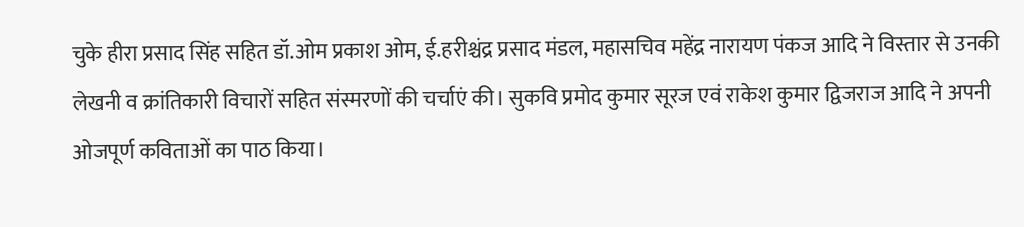चुके हीरा प्रसाद सिंह सहित डॉ.ओम प्रकाश ओम, ई.हरीश्चंद्र प्रसाद मंडल, महासचिव महेंद्र नारायण पंकज आदि ने विस्तार से उनकी लेखनी व क्रांतिकारी विचारों सहित संस्मरणों की चर्चाएं की। सुकवि प्रमोद कुमार सूरज एवं राकेश कुमार द्विजराज आदि ने अपनी ओजपूर्ण कविताओं का पाठ किया।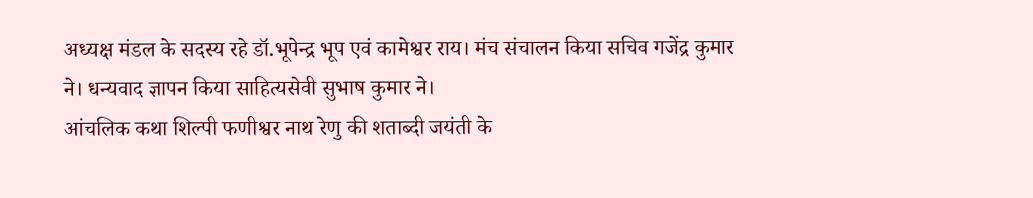अध्यक्ष मंडल के सदस्य रहे डॉ.भूपेन्द्र भूप एवं कामेश्वर राय। मंच संचालन किया सचिव गजेंद्र कुमार ने। धन्यवाद ज्ञापन किया साहित्यसेवी सुभाष कुमार ने।
आंचलिक कथा शिल्पी फणीश्वर नाथ रेणु की शताब्दी जयंती के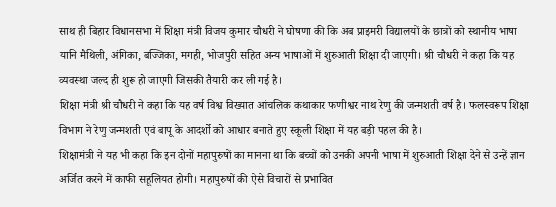साथ ही बिहार विधानसभा में शिक्षा मंत्री विजय कुमार चौधरी ने घोषणा की कि अब प्राइमरी विद्यालयों के छात्रों को स्थानीय भाषा यानि मैथिली, अंगिका, बज्जिका, मगही, भोजपुरी सहित अन्य भाषाओं में शुरुआती शिक्षा दी जाएगी। श्री चौधरी ने कहा कि यह व्यवस्था जल्द ही शुरू हो जाएगी जिसकी तैयारी कर ली गई है।
शिक्षा मंत्री श्री चौधरी ने कहा कि यह वर्ष विश्व विख्यात आंचलिक कथाकार फणीश्वर नाथ रेणु की जन्मशती वर्ष है। फलस्वरूप शिक्षा विभाग ने रेणु जन्मशती एवं बापू के आदर्शो को आधार बनाते हुए स्कूली शिक्षा में यह बड़ी पहल की है।
शिक्षामंत्री ने यह भी कहा कि इन दोनों महापुरुषों का मानना था कि बच्चों को उनकी अपनी भाषा में शुरुआती शिक्षा देने से उन्हें ज्ञान अर्जित करने में काफी सहूलियत होगी। महापुरुषों की ऐसे विचारों से प्रभावित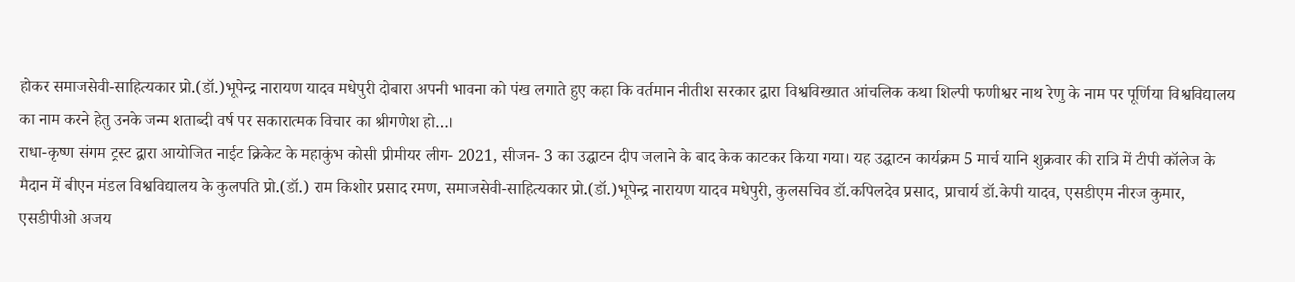होकर समाजसेवी-साहित्यकार प्रो.(डॉ.)भूपेन्द्र नारायण यादव मधेपुरी दोबारा अपनी भावना को पंख लगाते हुए कहा कि वर्तमान नीतीश सरकार द्वारा विश्वविख्यात आंचलिक कथा शिल्पी फणीश्वर नाथ रेणु के नाम पर पूर्णिया विश्वविद्यालय का नाम करने हेतु उनके जन्म शताब्दी वर्ष पर सकारात्मक विचार का श्रीगणेश हो…।
राधा-कृष्ण संगम ट्रस्ट द्वारा आयोजित नाईट क्रिकेट के महाकुंभ कोसी प्रीमीयर लीग- 2021, सीजन- 3 का उद्घाटन दीप जलाने के बाद केक काटकर किया गया। यह उद्घाटन कार्यक्रम 5 मार्च यानि शुक्रवार की रात्रि में टीपी कॉलेज के मैदान में बीएन मंडल विश्वविद्यालय के कुलपति प्रो.(डॉ.) राम किशोर प्रसाद रमण, समाजसेवी-साहित्यकार प्रो.(डॉ.)भूपेन्द्र नारायण यादव मधेपुरी, कुलसचिव डॉ.कपिलदेव प्रसाद, प्राचार्य डॉ.केपी यादव, एसडीएम नीरज कुमार, एसडीपीओ अजय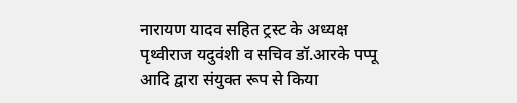नारायण यादव सहित ट्रस्ट के अध्यक्ष पृथ्वीराज यदुवंशी व सचिव डॉ.आरके पप्पू आदि द्वारा संयुक्त रूप से किया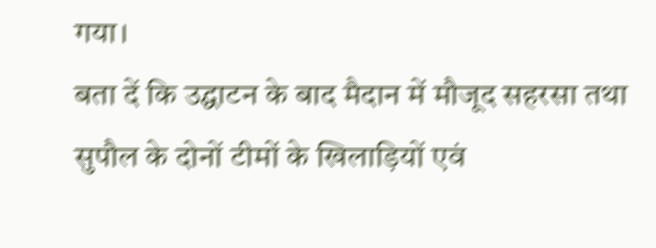गया।
बता दें कि उद्घाटन के बाद मैदान में मौजूद सहरसा तथा सुपौल के दोनों टीमों के खिलाड़ियों एवं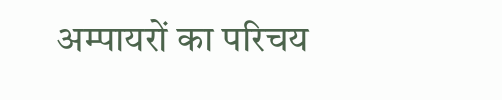अम्पायरों का परिचय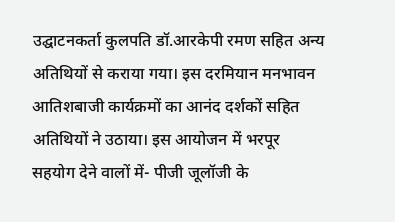उद्घाटनकर्ता कुलपति डॉ.आरकेपी रमण सहित अन्य अतिथियों से कराया गया। इस दरमियान मनभावन आतिशबाजी कार्यक्रमों का आनंद दर्शकों सहित अतिथियों ने उठाया। इस आयोजन में भरपूर सहयोग देने वालों में- पीजी जूलॉजी के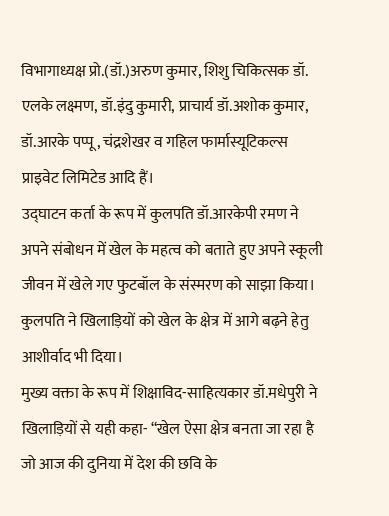विभागाध्यक्ष प्रो.(डॉ.)अरुण कुमार, शिशु चिकित्सक डॉ. एलके लक्ष्मण, डॉ.इंदु कुमारी, प्राचार्य डॉ.अशोक कुमार, डॉ.आरके पप्पू, चंद्रशेखर व गहिल फार्मास्यूटिकल्स प्राइवेट लिमिटेड आदि हैं।
उद्घाटन कर्ता के रूप में कुलपति डॉ.आरकेपी रमण ने अपने संबोधन में खेल के महत्व को बताते हुए अपने स्कूली जीवन में खेले गए फुटबॉल के संस्मरण को साझा किया। कुलपति ने खिलाड़ियों को खेल के क्षेत्र में आगे बढ़ने हेतु आशीर्वाद भी दिया।
मुख्य वक्ता के रूप में शिक्षाविद-साहित्यकार डॉ.मधेपुरी ने खिलाड़ियों से यही कहा- “खेल ऐसा क्षेत्र बनता जा रहा है जो आज की दुनिया में देश की छवि के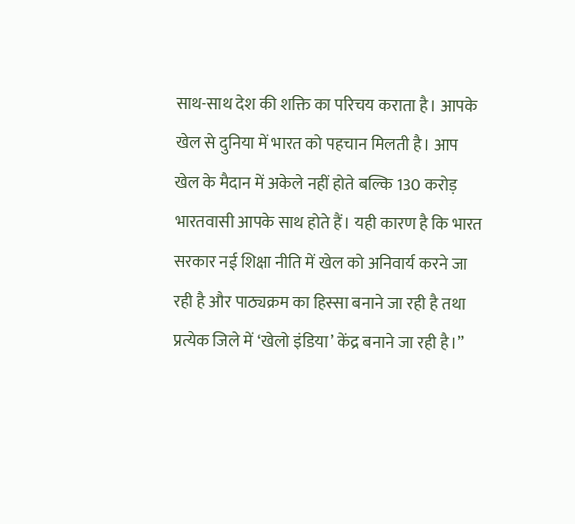साथ-साथ देश की शक्ति का परिचय कराता है। आपके खेल से दुनिया में भारत को पहचान मिलती है। आप खेल के मैदान में अकेले नहीं होते बल्कि 130 करोड़ भारतवासी आपके साथ होते हैं। यही कारण है कि भारत सरकार नई शिक्षा नीति में खेल को अनिवार्य करने जा रही है और पाठ्यक्रम का हिस्सा बनाने जा रही है तथा प्रत्येक जिले में ‘खेलो इंडिया’ केंद्र बनाने जा रही है।”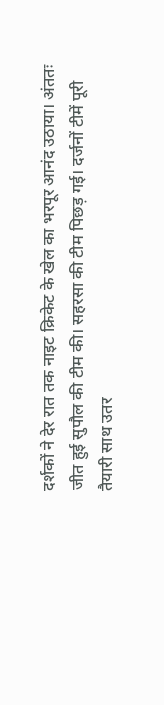दर्शकों ने देर रात तक नाइट क्रिकेट के खेल का भरपूर आनंद उठाया। अंततः जीत हुई सुपौल की टीम की। सहरसा की टीम पिछड़ गई। दर्जनों टीमें पूरी तैयारी साथ उतर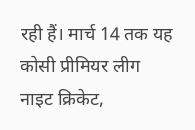रही हैं। मार्च 14 तक यह कोसी प्रीमियर लीग नाइट क्रिकेट,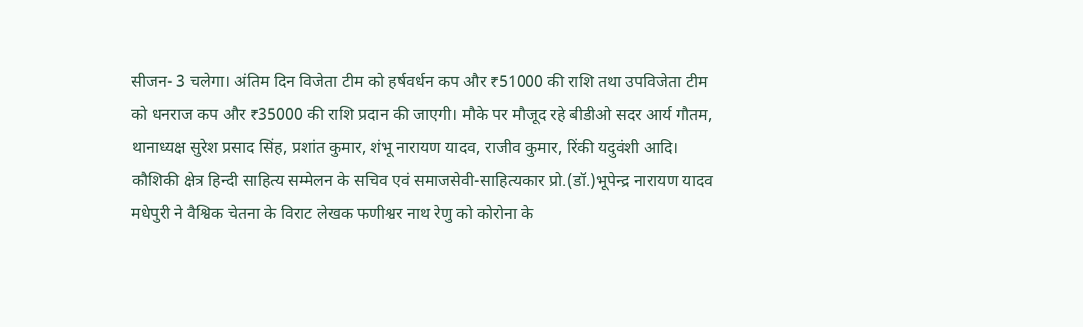सीजन- 3 चलेगा। अंतिम दिन विजेता टीम को हर्षवर्धन कप और ₹51000 की राशि तथा उपविजेता टीम को धनराज कप और ₹35000 की राशि प्रदान की जाएगी। मौके पर मौजूद रहे बीडीओ सदर आर्य गौतम, थानाध्यक्ष सुरेश प्रसाद सिंह, प्रशांत कुमार, शंभू नारायण यादव, राजीव कुमार, रिंकी यदुवंशी आदि।
कौशिकी क्षेत्र हिन्दी साहित्य सम्मेलन के सचिव एवं समाजसेवी-साहित्यकार प्रो.(डॉ.)भूपेन्द्र नारायण यादव मधेपुरी ने वैश्विक चेतना के विराट लेखक फणीश्वर नाथ रेणु को कोरोना के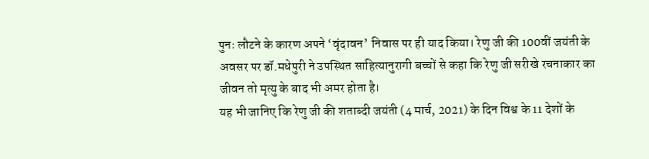पुनः लौटने के कारण अपने ‘वृंदावन’ निवास पर ही याद किया। रेणु जी की 100वीं जयंती के अवसर पर डॉ.मधेपुरी ने उपस्थित साहित्यानुरागी बच्चों से कहा कि रेणु जी सरीखे रचनाकार का जीवन तो मृत्यु के बाद भी अमर होता है।
यह भी जानिए कि रेणु जी की शताब्दी जयंती (4 मार्च, 2021) के दिन विश्व के 11 देशों के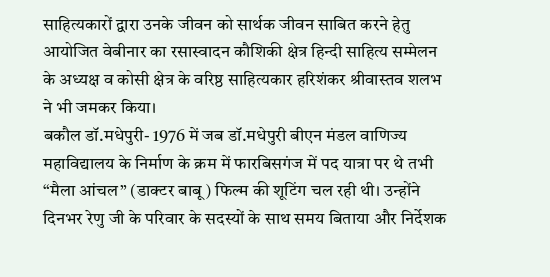साहित्यकारों द्वारा उनके जीवन को सार्थक जीवन साबित करने हेतु आयोजित वेबीनार का रसास्वादन कौशिकी क्षेत्र हिन्दी साहित्य सम्मेलन के अध्यक्ष व कोसी क्षेत्र के वरिष्ठ साहित्यकार हरिशंकर श्रीवास्तव शलभ ने भी जमकर किया।
बकौल डॉ.मधेपुरी- 1976 में जब डॉ.मधेपुरी बीएन मंडल वाणिज्य महाविद्यालय के निर्माण के क्रम में फारबिसगंज में पद यात्रा पर थे तभी “मैला आंचल” (डाक्टर बाबू) फिल्म की शूटिंग चल रही थी। उन्होंने दिनभर रेणु जी के परिवार के सदस्यों के साथ समय बिताया और निर्देशक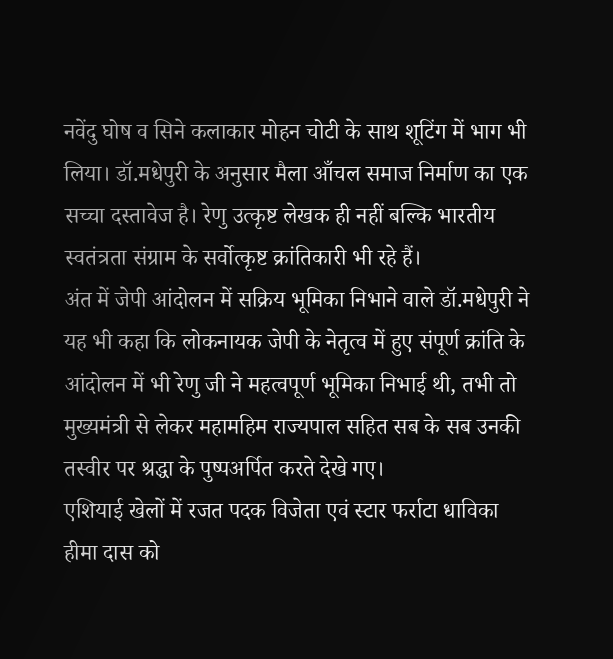नवेंदु घोष व सिने कलाकार मोहन चोटी के साथ शूटिंग में भाग भी लिया। डॉ.मधेपुरी के अनुसार मैला आँचल समाज निर्माण का एक सच्चा दस्तावेज है। रेणु उत्कृष्ट लेखक ही नहीं बल्कि भारतीय स्वतंत्रता संग्राम के सर्वोत्कृष्ट क्रांतिकारी भी रहे हैं।
अंत में जेपी आंदोलन में सक्रिय भूमिका निभाने वाले डॉ.मधेपुरी ने यह भी कहा कि लोकनायक जेपी के नेतृत्व में हुए संपूर्ण क्रांति के आंदोलन में भी रेणु जी ने महत्वपूर्ण भूमिका निभाई थी, तभी तो मुख्यमंत्री से लेकर महामहिम राज्यपाल सहित सब के सब उनकी तस्वीर पर श्रद्धा के पुष्पअर्पित करते देखे गए।
एशियाई खेलों में रजत पदक विजेता एवं स्टार फर्राटा धाविका हीमा दास को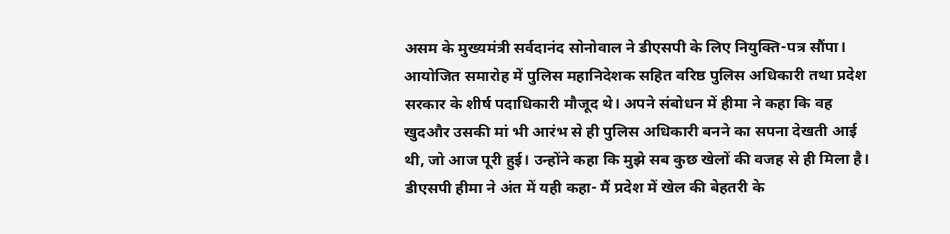असम के मुख्यमंत्री सर्वदानंद सोनोवाल ने डीएसपी के लिए नियुक्ति-पत्र सौंपा। आयोजित समारोह में पुलिस महानिदेशक सहित वरिष्ठ पुलिस अधिकारी तथा प्रदेश सरकार के शीर्ष पदाधिकारी मौजूद थे। अपने संबोधन में हीमा ने कहा कि वह खुदऔर उसकी मां भी आरंभ से ही पुलिस अधिकारी बनने का सपना देखती आई थी, जो आज पूरी हुई। उन्होंने कहा कि मुझे सब कुछ खेलों की वजह से ही मिला है।
डीएसपी हीमा ने अंत में यही कहा- मैं प्रदेश में खेल की बेहतरी के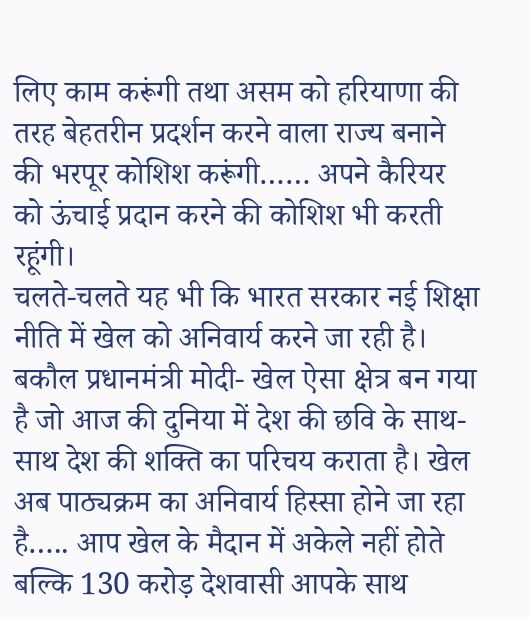लिए काम करूंगी तथा असम को हरियाणा की तरह बेहतरीन प्रदर्शन करने वाला राज्य बनाने की भरपूर कोशिश करूंगी…… अपने कैरियर को ऊंचाई प्रदान करने की कोशिश भी करती रहूंगी।
चलते-चलते यह भी कि भारत सरकार नई शिक्षा नीति में खेल को अनिवार्य करने जा रही है। बकौल प्रधानमंत्री मोदी- खेल ऐसा क्षेत्र बन गया है जो आज की दुनिया में देश की छवि के साथ-साथ देश की शक्ति का परिचय कराता है। खेल अब पाठ्यक्रम का अनिवार्य हिस्सा होने जा रहा है….. आप खेल के मैदान में अकेले नहीं होते बल्कि 130 करोड़ देशवासी आपके साथ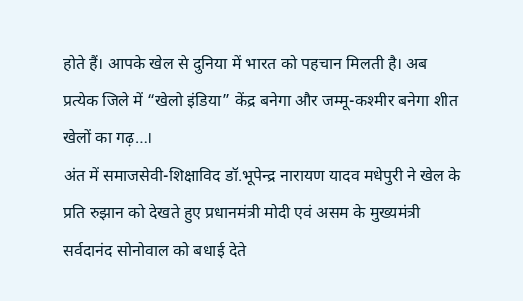होते हैं। आपके खेल से दुनिया में भारत को पहचान मिलती है। अब प्रत्येक जिले में “खेलो इंडिया” केंद्र बनेगा और जम्मू-कश्मीर बनेगा शीत खेलों का गढ़…।
अंत में समाजसेवी-शिक्षाविद डॉ.भूपेन्द्र नारायण यादव मधेपुरी ने खेल के प्रति रुझान को देखते हुए प्रधानमंत्री मोदी एवं असम के मुख्यमंत्री सर्वदानंद सोनोवाल को बधाई देते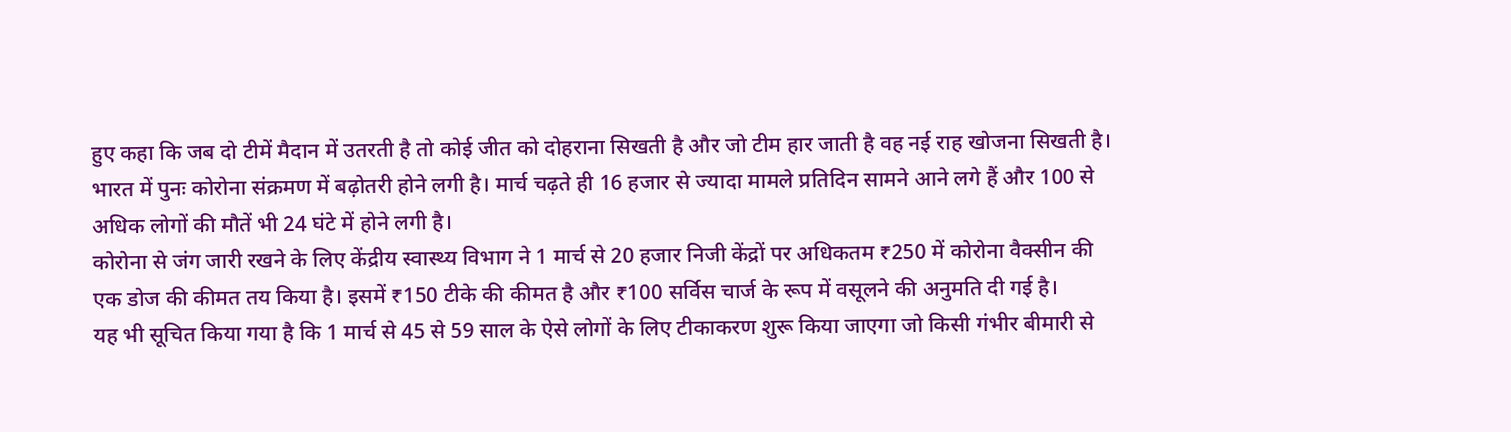हुए कहा कि जब दो टीमें मैदान में उतरती है तो कोई जीत को दोहराना सिखती है और जो टीम हार जाती है वह नई राह खोजना सिखती है।
भारत में पुनः कोरोना संक्रमण में बढ़ोतरी होने लगी है। मार्च चढ़ते ही 16 हजार से ज्यादा मामले प्रतिदिन सामने आने लगे हैं और 100 से अधिक लोगों की मौतें भी 24 घंटे में होने लगी है।
कोरोना से जंग जारी रखने के लिए केंद्रीय स्वास्थ्य विभाग ने 1 मार्च से 20 हजार निजी केंद्रों पर अधिकतम ₹250 में कोरोना वैक्सीन की एक डोज की कीमत तय किया है। इसमें ₹150 टीके की कीमत है और ₹100 सर्विस चार्ज के रूप में वसूलने की अनुमति दी गई है।
यह भी सूचित किया गया है कि 1 मार्च से 45 से 59 साल के ऐसे लोगों के लिए टीकाकरण शुरू किया जाएगा जो किसी गंभीर बीमारी से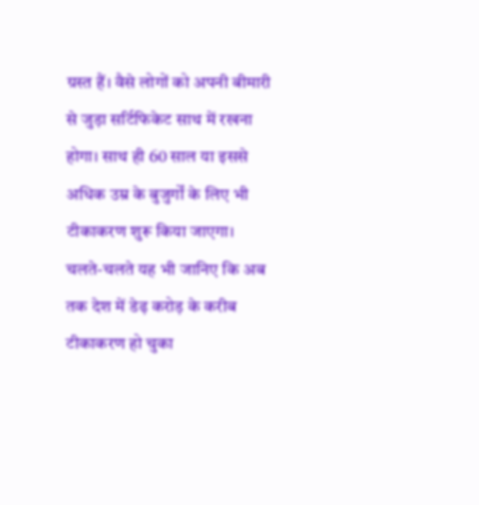ग्रस्त हैं। वैसे लोगों को अपनी बीमारी से जुड़ा सर्टिफिकेट साथ में रखना होगा। साथ ही 60 साल या इससे अधिक उम्र के बुजुर्गों के लिए भी टीकाकरण शुरू किया जाएगा।
चलते-चलते यह भी जानिए कि अब तक देश में डेढ़ करोड़ के करीब टीकाकरण हो चुका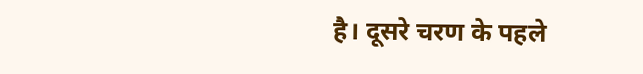है। दूसरे चरण के पहले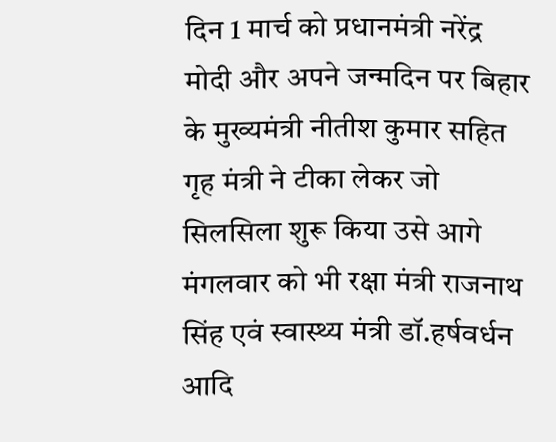दिन 1 मार्च को प्रधानमंत्री नरेंद्र मोदी और अपने जन्मदिन पर बिहार के मुख्यमंत्री नीतीश कुमार सहित गृह मंत्री ने टीका लेकर जो सिलसिला शुरू किया उसे आगे मंगलवार को भी रक्षा मंत्री राजनाथ सिंह एवं स्वास्थ्य मंत्री डॉ.हर्षवर्धन आदि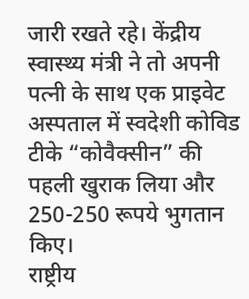जारी रखते रहे। केंद्रीय स्वास्थ्य मंत्री ने तो अपनी पत्नी के साथ एक प्राइवेट अस्पताल में स्वदेशी कोविड टीके “कोवैक्सीन” की पहली खुराक लिया और 250-250 रूपये भुगतान किए।
राष्ट्रीय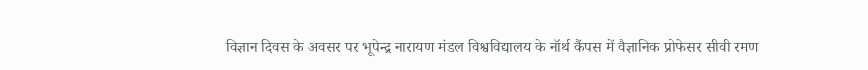विज्ञान दिवस के अवसर पर भूपेन्द्र नारायण मंडल विश्वविद्यालय के नॉर्थ कैंपस में वैज्ञानिक प्रोफेसर सीवी रमण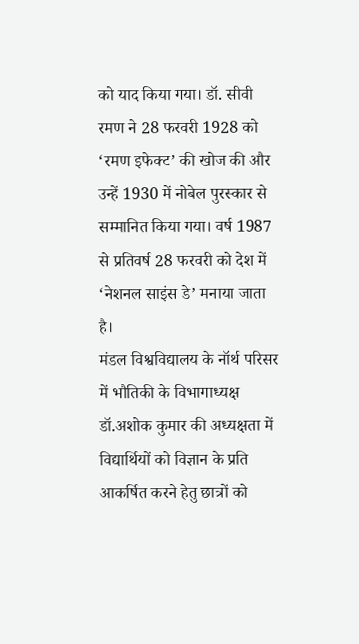को याद किया गया। डॉ. सीवी रमण ने 28 फरवरी 1928 को ‘रमण इफेक्ट’ की खोज की और उन्हें 1930 में नोबेल पुरस्कार से सम्मानित किया गया। वर्ष 1987 से प्रतिवर्ष 28 फरवरी को देश में ‘नेशनल साइंस डे’ मनाया जाता है।
मंडल विश्वविद्यालय के नॉर्थ परिसर में भौतिकी के विभागाध्यक्ष डॉ.अशोक कुमार की अध्यक्षता में विद्यार्थियों को विज्ञान के प्रति आकर्षित करने हेतु छात्रों को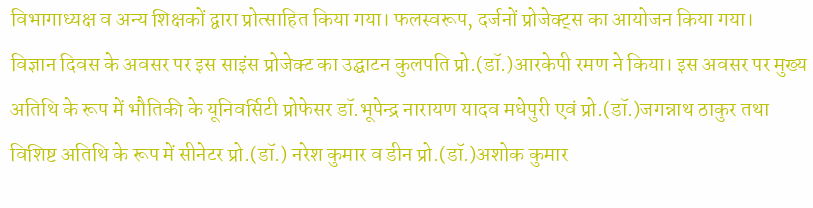विभागाध्यक्ष व अन्य शिक्षकों द्वारा प्रोत्साहित किया गया। फलस्वरूप, दर्जनों प्रोजेक्ट्स का आयोजन किया गया।
विज्ञान दिवस के अवसर पर इस साइंस प्रोजेक्ट का उद्घाटन कुलपति प्रो.(डॉ.)आरकेपी रमण ने किया। इस अवसर पर मुख्य अतिथि के रूप में भौतिकी के यूनिवर्सिटी प्रोफेसर डॉ.भूपेन्द्र नारायण यादव मधेपुरी एवं प्रो.(डॉ.)जगन्नाथ ठाकुर तथा विशिष्ट अतिथि के रूप में सीनेटर प्रो.(डॉ.) नरेश कुमार व डीन प्रो.(डॉ.)अशोक कुमार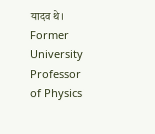यादव थे।
Former University Professor of Physics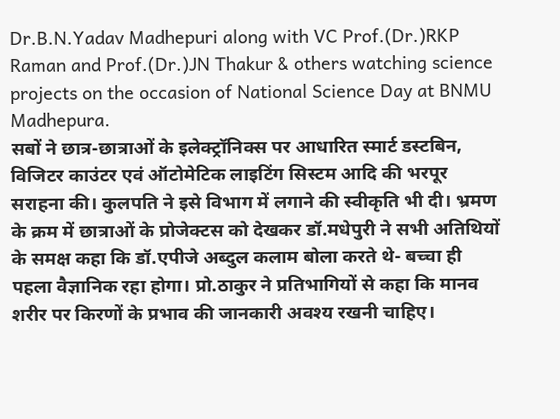Dr.B.N.Yadav Madhepuri along with VC Prof.(Dr.)RKP Raman and Prof.(Dr.)JN Thakur & others watching science projects on the occasion of National Science Day at BNMU Madhepura.
सबों ने छात्र-छात्राओं के इलेक्ट्रॉनिक्स पर आधारित स्मार्ट डस्टबिन, विजिटर काउंटर एवं ऑटोमेटिक लाइटिंग सिस्टम आदि की भरपूर सराहना की। कुलपति ने इसे विभाग में लगाने की स्वीकृति भी दी। भ्रमण के क्रम में छात्राओं के प्रोजेक्टस को देखकर डॉ.मधेपुरी ने सभी अतिथियों के समक्ष कहा कि डॉ.एपीजे अब्दुल कलाम बोला करते थे- बच्चा ही पहला वैज्ञानिक रहा होगा। प्रो.ठाकुर ने प्रतिभागियों से कहा कि मानव शरीर पर किरणों के प्रभाव की जानकारी अवश्य रखनी चाहिए।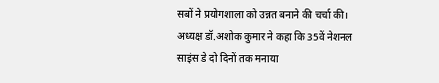सबों ने प्रयोगशाला को उन्नत बनाने की चर्चा की।
अध्यक्ष डॉ.अशोक कुमार ने कहा कि 35वें नेशनल साइंस डे दो दिनों तक मनाया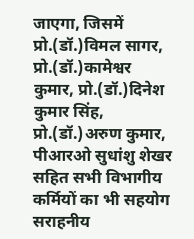जाएगा, जिसमें प्रो.(डॉ.)विमल सागर, प्रो.(डॉ.)कामेश्वर कुमार, प्रो.(डॉ.)दिनेश कुमार सिंह, प्रो.(डॉ.)अरुण कुमार, पीआरओ सुधांशु शेखर सहित सभी विभागीय कर्मियों का भी सहयोग सराहनीय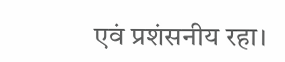एवं प्रशंसनीय रहा।